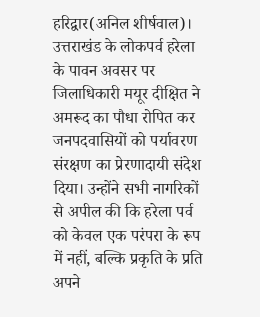हरिद्वार(अनिल शीर्षवाल)। उत्तराखंड के लोकपर्व हरेला के पावन अवसर पर जिलाधिकारी मयूर दीक्षित ने अमरूद का पौधा रोपित कर जनपदवासियों को पर्यावरण संरक्षण का प्रेरणादायी संदेश दिया। उन्होंने सभी नागरिकों से अपील की कि हरेला पर्व को केवल एक परंपरा के रूप में नहीं, बल्कि प्रकृति के प्रति अपने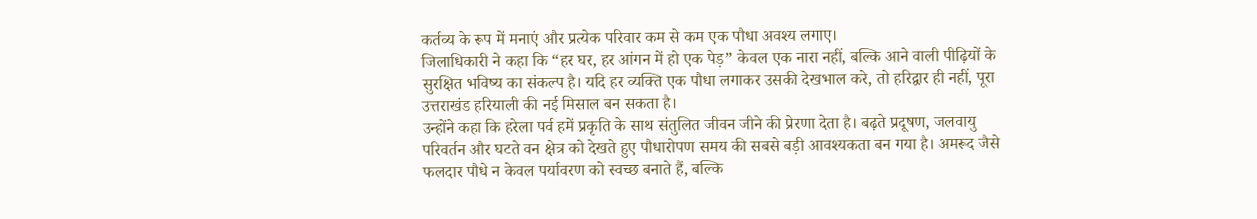कर्तव्य के रूप में मनाएं और प्रत्येक परिवार कम से कम एक पौधा अवश्य लगाए।
जिलाधिकारी ने कहा कि “हर घर, हर आंगन में हो एक पेड़” केवल एक नारा नहीं, बल्कि आने वाली पीढ़ियों के सुरक्षित भविष्य का संकल्प है। यदि हर व्यक्ति एक पौधा लगाकर उसकी देखभाल करे, तो हरिद्वार ही नहीं, पूरा उत्तराखंड हरियाली की नई मिसाल बन सकता है।
उन्होंने कहा कि हरेला पर्व हमें प्रकृति के साथ संतुलित जीवन जीने की प्रेरणा देता है। बढ़ते प्रदूषण, जलवायु परिवर्तन और घटते वन क्षेत्र को देखते हुए पौधारोपण समय की सबसे बड़ी आवश्यकता बन गया है। अमरूद जैसे फलदार पौधे न केवल पर्यावरण को स्वच्छ बनाते हैं, बल्कि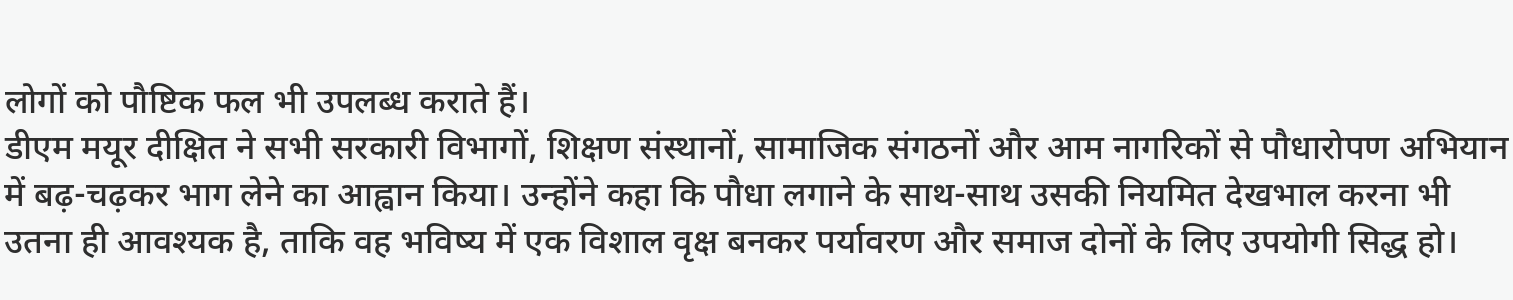लोगों को पौष्टिक फल भी उपलब्ध कराते हैं।
डीएम मयूर दीक्षित ने सभी सरकारी विभागों, शिक्षण संस्थानों, सामाजिक संगठनों और आम नागरिकों से पौधारोपण अभियान में बढ़-चढ़कर भाग लेने का आह्वान किया। उन्होंने कहा कि पौधा लगाने के साथ-साथ उसकी नियमित देखभाल करना भी उतना ही आवश्यक है, ताकि वह भविष्य में एक विशाल वृक्ष बनकर पर्यावरण और समाज दोनों के लिए उपयोगी सिद्ध हो।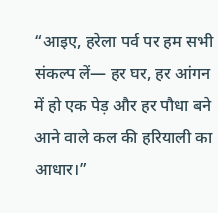“आइए, हरेला पर्व पर हम सभी संकल्प लें— हर घर, हर आंगन में हो एक पेड़ और हर पौधा बने आने वाले कल की हरियाली का आधार।”